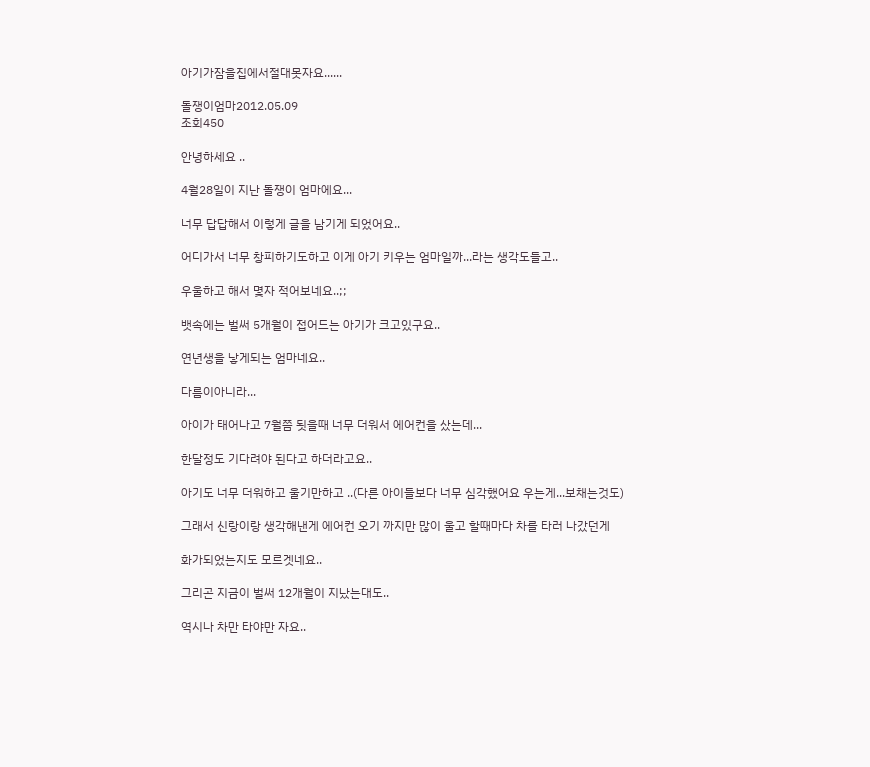아기가잠을집에서절대못자요......

돌쟁이엄마2012.05.09
조회450

안녕하세요 ..

4월28일이 지난 돌쟁이 엄마에요...

너무 답답해서 이렇게 글을 남기게 되었어요..

어디가서 너무 창피하기도하고 이게 아기 키우는 엄마일까...라는 생각도들고..

우울하고 해서 몇자 적어보네요..;;

뱃속에는 벌써 5개월이 접어드는 아기가 크고있구요..

연년생을 낳게되는 엄마네요..

다름이아니라...

아이가 태어나고 7월쯤 됫을때 너무 더워서 에어컨을 샀는데...

한달정도 기다려야 된다고 하더라고요..

아기도 너무 더워하고 울기만하고 ..(다른 아이들보다 너무 심각했어요 우는게...보채는것도)

그래서 신랑이랑 생각해낸게 에어컨 오기 까지만 많이 울고 할때마다 차를 타러 나갔던게

화가되었는지도 모르겟네요..

그리곤 지금이 벌써 12개월이 지났는대도..

역시나 차만 타야만 자요..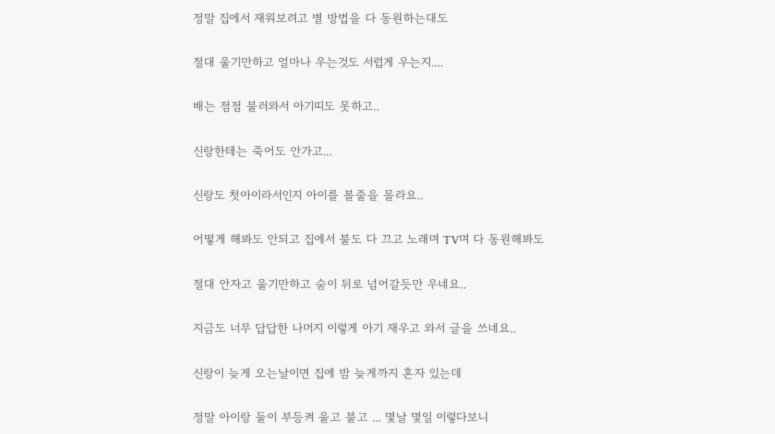정말 집에서 재워보려고 별 방법을 다 동원하는대도

절대 울기만하고 얼마나 우는것도 서럽게 우는지....

배는 점점 불러와서 아기띠도 못하고..

신랑한테는 죽어도 안가고...

신랑도 첫아이라서인지 아이를 볼줄을 몰라요..

어떻게 해봐도 안되고 집에서 불도 다 끄고 노래며 TV며 다 동원해봐도

절대 안자고 울기만하고 숨이 뒤로 넘어갈듯만 우네요..

지금도 너무 답답한 나머지 이렇게 아기 재우고 와서 글을 쓰네요..

신랑이 늦게 오는날이면 집에 밤 늦게까지 혼자 있는데

정말 아이랑 둘이 부등켜 울고 불고 ... 몇날 몇일 이렇다보니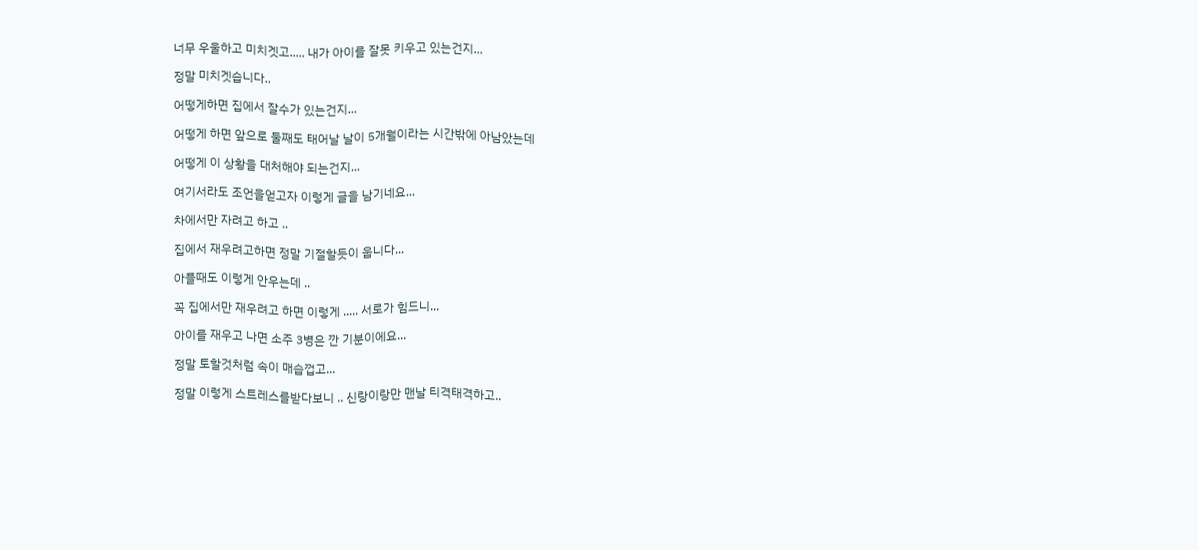너무 우울하고 미치겟고..... 내가 아이를 잘못 키우고 있는건지...

정말 미치겟습니다..

어떻게하면 집에서 잘수가 있는건지...

어떻게 하면 앞으로 둘째도 태어날 날이 5개월이라는 시간밖에 아남았는데

어떻게 이 상황을 대처해야 되는건지...

여기서라도 조언을얻고자 이렇게 글을 남기네요...

차에서만 자려고 하고 ..

집에서 재우려고하면 정말 기절할듯이 웁니다...

아플때도 이렇게 안우는데 ..

꼭 집에서만 재우려고 하면 이렇게 ..... 서로가 힘드니...

아이를 재우고 나면 소주 3병은 깐 기분이에요...

정말 토할것처럼 속이 매습껍고...

정말 이렇게 스트레스를받다보니 .. 신랑이랑만 맨날 티격태격하고..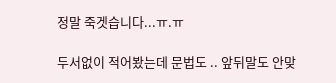정말 죽겟습니다...ㅠ.ㅠ

두서없이 적어봤는데 문법도 .. 앞뒤말도 안맞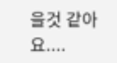을것 같아요....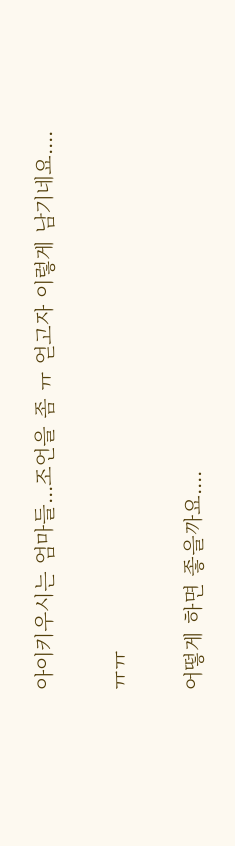아이키우시는 엄마들...조언을 좀 ㅠ 얻고자 이렇게 남기네요....

ㅠㅠ

어떻게 하면 좋을까요....